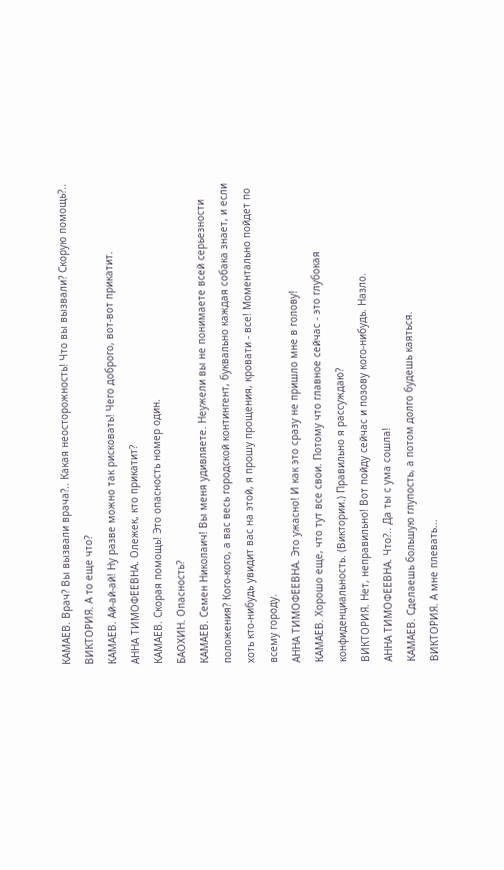КАМАЕВ. Врач? Вы вызвали врача?.. Какая неосторожность! Что вы вызвали? Скорую помощь?..
ВИКТОРИЯ. А то еще что?
КАМАЕВ. Ай-ай-ай! Ну разве можно так рисковать! Чего доброго, вот-вот прикатит.
АННА ТИМОФЕЕВНА. Олежек, кто прикатит?
КАМАЕВ. Скорая помощь! Это опасность номер один.
БАОХИН. Опасность?
КАМАЕВ. Семен Николаич! Вы меня удивляете. Неужели вы не понимаете всей серьезности положения? Кого-кого, а вас весь городской контингент, буквально каждая собака знает, и если хоть кто-нибудь увидит вас на этой, я прошу прощения, кровати - все! Моментально пойдет по всему городу.
АННА ТИМОФЕЕВНА. Это ужасно! И как это сразу не пришло мне в голову!
КАМАЕВ. Хорошо еще, что тут все свои. Потому что главное сейчас - это глубокая конфиденциальность. (Виктории.) Правильно я рассуждаю?
ВИКТОРИЯ. Нет, неправильно! Вот пойду сейчас и позову кого-нибудь. Назло.
АННА ТИМОФЕЕВНА. Что?.. Да ты с ума сошла!
КАМАЕВ. Сделаешь большую глупость, а потом долго будешь каяться.
ВИКТОРИЯ. А мне плевать...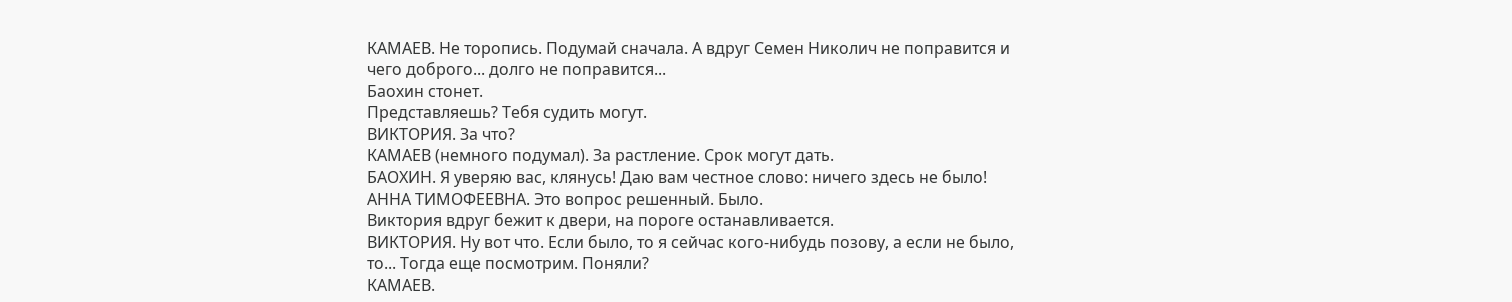КАМАЕВ. Не торопись. Подумай сначала. А вдруг Семен Николич не поправится и чего доброго... долго не поправится...
Баохин стонет.
Представляешь? Тебя судить могут.
ВИКТОРИЯ. За что?
КАМАЕВ (немного подумал). За растление. Срок могут дать.
БАОХИН. Я уверяю вас, клянусь! Даю вам честное слово: ничего здесь не было!
АННА ТИМОФЕЕВНА. Это вопрос решенный. Было.
Виктория вдруг бежит к двери, на пороге останавливается.
ВИКТОРИЯ. Ну вот что. Если было, то я сейчас кого-нибудь позову, а если не было, то... Тогда еще посмотрим. Поняли?
КАМАЕВ.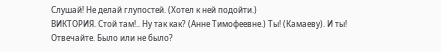Слушай! Не делай глупостей. (Хотел к ней подойти.)
ВИКТОРИЯ. Стой там!.. Ну так как? (Анне Тимофеевне.) Ты! (Камаеву). И ты! Отвечайте. Было или не было?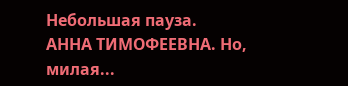Небольшая пауза.
АННА ТИМОФЕЕВНА. Но, милая...